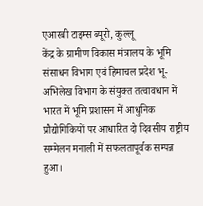एआरबी टाइम्स ब्यूरो, कुल्लू
केंद्र के ग्रामीण विकास मंत्रालय के भूमि संसाधन विभाग एवं हिमाचल प्रदेश भू-अभिलेख विभाग के संयुक्त तत्वावधान में भारत में भूमि प्रशासन में आधुनिक प्रौद्योगिकियों पर आधारित दो दिवसीय राष्ट्रीय सम्मेलन मनाली में सफलतापूर्वक सम्पन्न हुआ।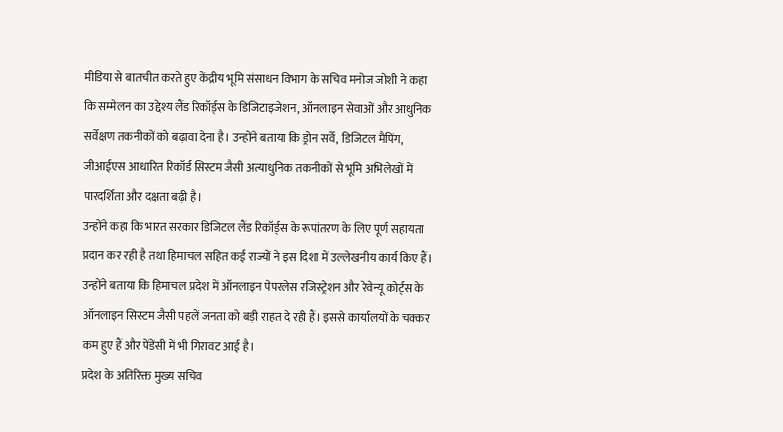मीडिया से बातचीत करते हुए केंद्रीय भूमि संसाधन विभाग के सचिव मनोज जोशी ने कहा कि सम्मेलन का उद्देश्य लैंड रिकॉर्ड्स के डिजिटाइजेशन, ऑनलाइन सेवाओं और आधुनिक सर्वेक्षण तकनीकों को बढ़ावा देना है। उन्होंने बताया कि ड्रोन सर्वे, डिजिटल मैपिंग, जीआईएस आधारित रिकॉर्ड सिस्टम जैसी अत्याधुनिक तकनीकों से भूमि अभिलेखों में पारदर्शिता और दक्षता बढ़ी है।
उन्होंने कहा कि भारत सरकार डिजिटल लैंड रिकॉर्ड्स के रूपांतरण के लिए पूर्ण सहायता प्रदान कर रही है तथा हिमाचल सहित कई राज्यों ने इस दिशा में उल्लेखनीय कार्य किए हैं। उन्होंने बताया कि हिमाचल प्रदेश में ऑनलाइन पेपरलेस रजिस्ट्रेशन और रेवेन्यू कोर्ट्स के ऑनलाइन सिस्टम जैसी पहलें जनता को बड़ी राहत दे रही हैं। इससे कार्यालयों के चक्कर कम हुए हैं और पेंडेंसी में भी गिरावट आई है।
प्रदेश के अतिरिक्त मुख्य सचिव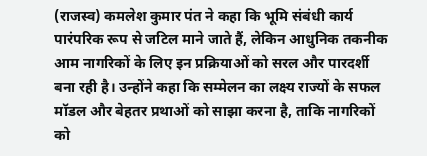(राजस्व) कमलेश कुमार पंत ने कहा कि भूमि संबंधी कार्य पारंपरिक रूप से जटिल माने जाते हैं, लेकिन आधुनिक तकनीक आम नागरिकों के लिए इन प्रक्रियाओं को सरल और पारदर्शी बना रही है। उन्होंने कहा कि सम्मेलन का लक्ष्य राज्यों के सफल मॉडल और बेहतर प्रथाओं को साझा करना है, ताकि नागरिकों को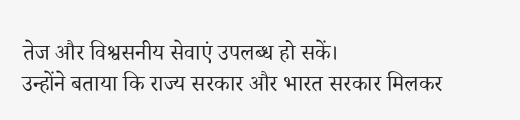तेज और विश्वसनीय सेवाएं उपलब्ध हो सकें।
उन्होंने बताया कि राज्य सरकार और भारत सरकार मिलकर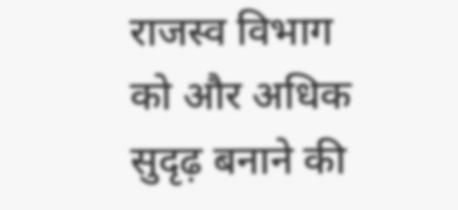राजस्व विभाग को और अधिक सुदृढ़ बनाने की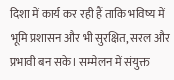दिशा में कार्य कर रही हैं ताकि भविष्य में भूमि प्रशासन और भी सुरक्षित, सरल और प्रभावी बन सके। सम्मेलन में संयुक्त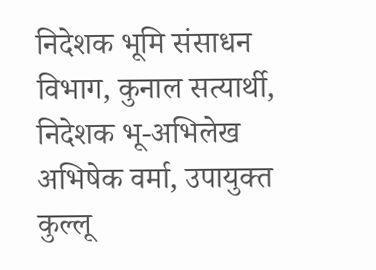निदेशक भूमि संसाधन विभाग, कुनाल सत्यार्थी, निदेशक भू-अभिलेख अभिषेक वर्मा, उपायुक्त कुल्लू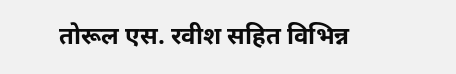तोरूल एस. रवीश सहित विभिन्न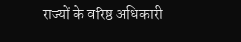राज्यों के वरिष्ठ अधिकारी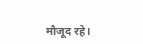मौजूद रहे।